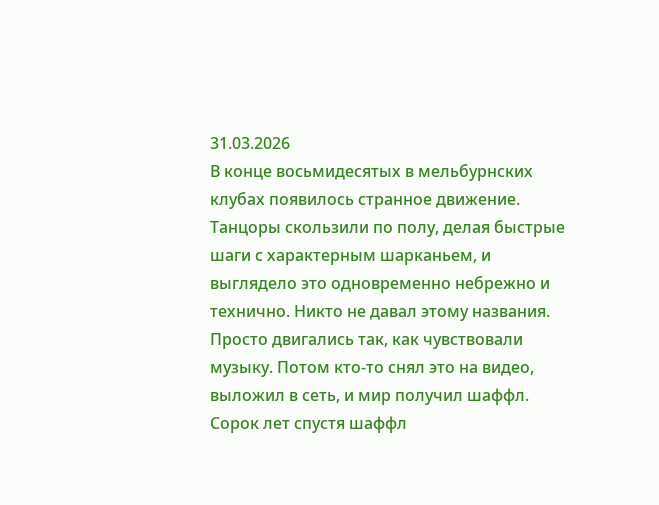31.03.2026
В конце восьмидесятых в мельбурнских клубах появилось странное движение. Танцоры скользили по полу, делая быстрые шаги с характерным шарканьем, и выглядело это одновременно небрежно и технично. Никто не давал этому названия. Просто двигались так, как чувствовали музыку. Потом кто-то снял это на видео, выложил в сеть, и мир получил шаффл.
Сорок лет спустя шаффл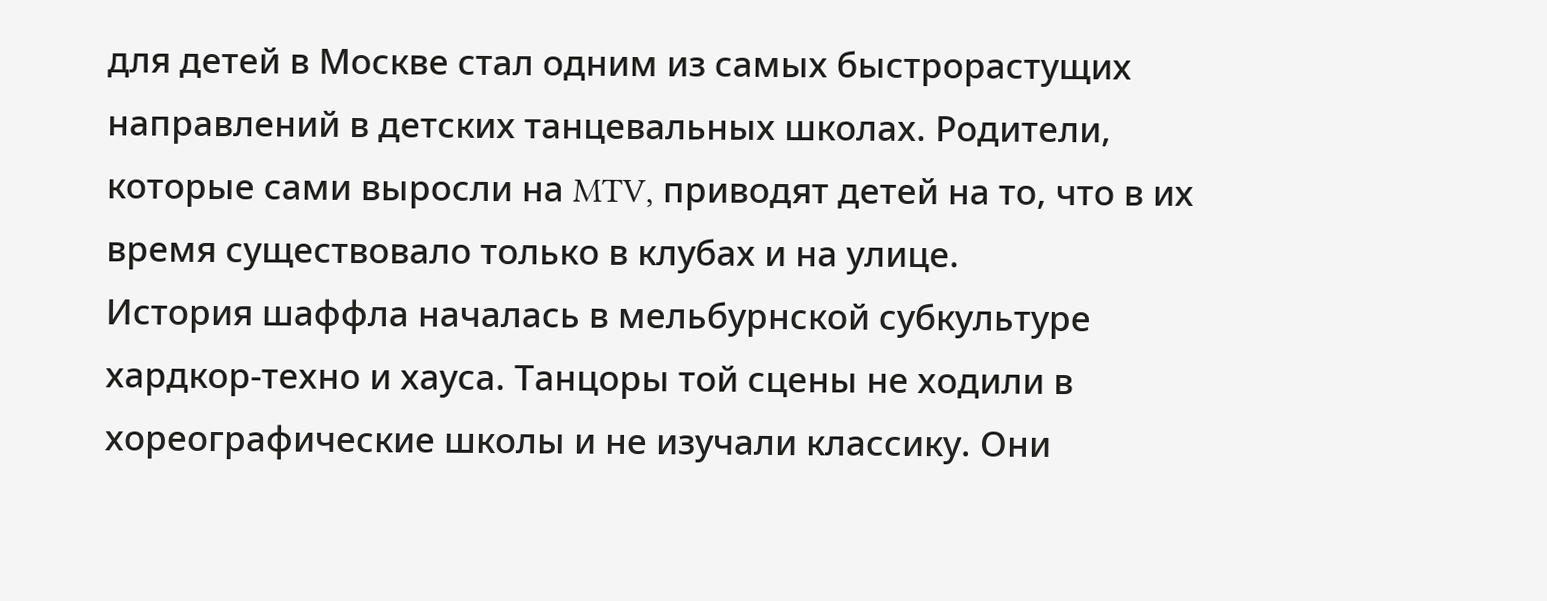для детей в Москве стал одним из самых быстрорастущих направлений в детских танцевальных школах. Родители, которые сами выросли на MTV, приводят детей на то, что в их время существовало только в клубах и на улице.
История шаффла началась в мельбурнской субкультуре хардкор-техно и хауса. Танцоры той сцены не ходили в хореографические школы и не изучали классику. Они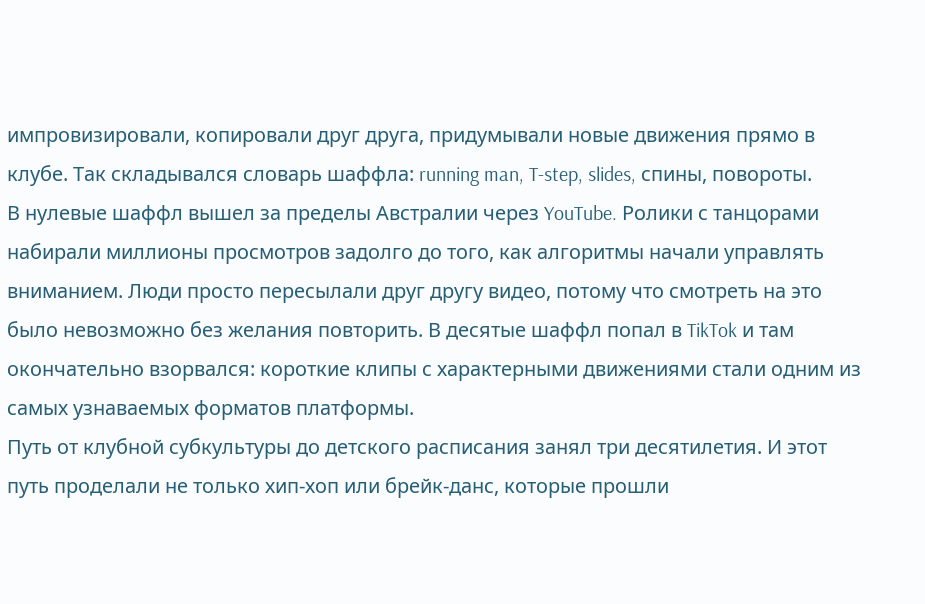импровизировали, копировали друг друга, придумывали новые движения прямо в клубе. Так складывался словарь шаффла: running man, T-step, slides, спины, повороты.
В нулевые шаффл вышел за пределы Австралии через YouTube. Ролики с танцорами набирали миллионы просмотров задолго до того, как алгоритмы начали управлять вниманием. Люди просто пересылали друг другу видео, потому что смотреть на это было невозможно без желания повторить. В десятые шаффл попал в TikTok и там окончательно взорвался: короткие клипы с характерными движениями стали одним из самых узнаваемых форматов платформы.
Путь от клубной субкультуры до детского расписания занял три десятилетия. И этот путь проделали не только хип-хоп или брейк-данс, которые прошли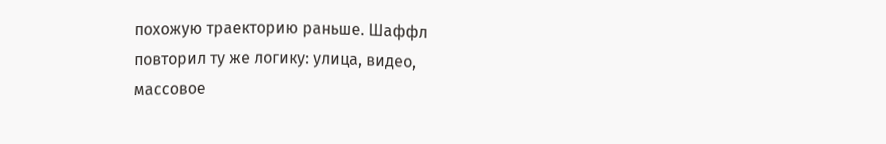похожую траекторию раньше. Шаффл повторил ту же логику: улица, видео, массовое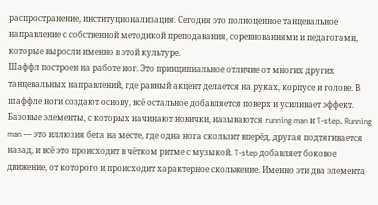распространение, институционализация. Сегодня это полноценное танцевальное направление с собственной методикой преподавания, соревнованиями и педагогами, которые выросли именно в этой культуре.
Шаффл построен на работе ног. Это принципиальное отличие от многих других танцевальных направлений, где равный акцент делается на руках, корпусе и голове. В шаффле ноги создают основу, всё остальное добавляется поверх и усиливает эффект.
Базовые элементы, с которых начинают новички, называются running man и T-step. Running man — это иллюзия бега на месте, где одна нога скользит вперёд, другая подтягивается назад, и всё это происходит в чётком ритме с музыкой. T-step добавляет боковое движение, от которого и происходит характерное скольжение. Именно эти два элемента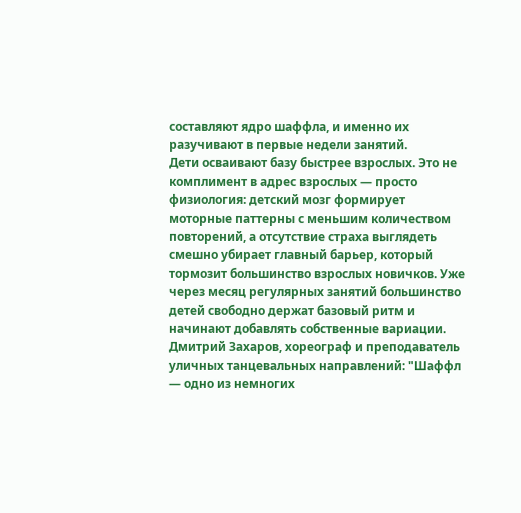составляют ядро шаффла, и именно их разучивают в первые недели занятий.
Дети осваивают базу быстрее взрослых. Это не комплимент в адрес взрослых — просто физиология: детский мозг формирует моторные паттерны с меньшим количеством повторений, а отсутствие страха выглядеть смешно убирает главный барьер, который тормозит большинство взрослых новичков. Уже через месяц регулярных занятий большинство детей свободно держат базовый ритм и начинают добавлять собственные вариации.
Дмитрий Захаров, хореограф и преподаватель уличных танцевальных направлений: "Шаффл — одно из немногих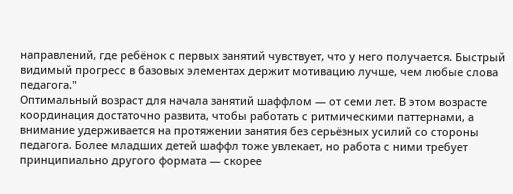направлений, где ребёнок с первых занятий чувствует, что у него получается. Быстрый видимый прогресс в базовых элементах держит мотивацию лучше, чем любые слова педагога."
Оптимальный возраст для начала занятий шаффлом — от семи лет. В этом возрасте координация достаточно развита, чтобы работать с ритмическими паттернами, а внимание удерживается на протяжении занятия без серьёзных усилий со стороны педагога. Более младших детей шаффл тоже увлекает, но работа с ними требует принципиально другого формата — скорее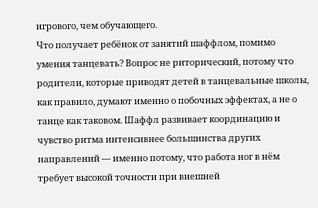игрового, чем обучающего.
Что получает ребёнок от занятий шаффлом, помимо умения танцевать? Вопрос не риторический, потому что родители, которые приводят детей в танцевальные школы, как правило, думают именно о побочных эффектах, а не о танце как таковом. Шаффл развивает координацию и чувство ритма интенсивнее большинства других направлений — именно потому, что работа ног в нём требует высокой точности при внешней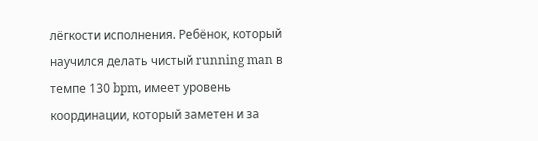лёгкости исполнения. Ребёнок, который научился делать чистый running man в темпе 130 bpm, имеет уровень координации, который заметен и за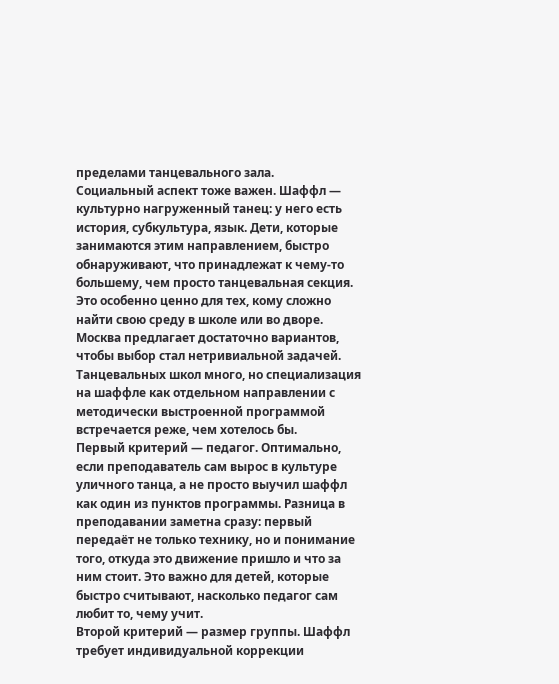пределами танцевального зала.
Социальный аспект тоже важен. Шаффл — культурно нагруженный танец: у него есть история, субкультура, язык. Дети, которые занимаются этим направлением, быстро обнаруживают, что принадлежат к чему-то большему, чем просто танцевальная секция. Это особенно ценно для тех, кому сложно найти свою среду в школе или во дворе.
Москва предлагает достаточно вариантов, чтобы выбор стал нетривиальной задачей. Танцевальных школ много, но специализация на шаффле как отдельном направлении с методически выстроенной программой встречается реже, чем хотелось бы.
Первый критерий — педагог. Оптимально, если преподаватель сам вырос в культуре уличного танца, а не просто выучил шаффл как один из пунктов программы. Разница в преподавании заметна сразу: первый передаёт не только технику, но и понимание того, откуда это движение пришло и что за ним стоит. Это важно для детей, которые быстро считывают, насколько педагог сам любит то, чему учит.
Второй критерий — размер группы. Шаффл требует индивидуальной коррекции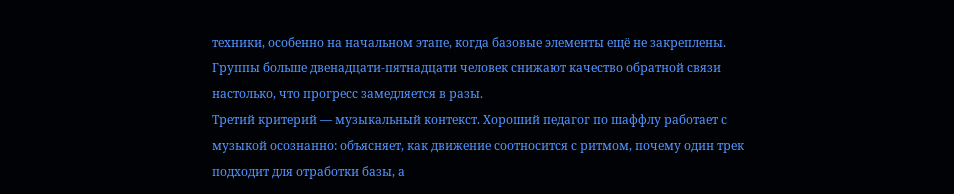техники, особенно на начальном этапе, когда базовые элементы ещё не закреплены. Группы больше двенадцати-пятнадцати человек снижают качество обратной связи настолько, что прогресс замедляется в разы.
Третий критерий — музыкальный контекст. Хороший педагог по шаффлу работает с музыкой осознанно: объясняет, как движение соотносится с ритмом, почему один трек подходит для отработки базы, а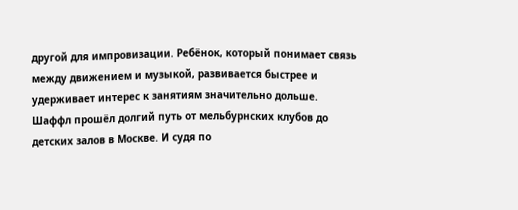другой для импровизации. Ребёнок, который понимает связь между движением и музыкой, развивается быстрее и удерживает интерес к занятиям значительно дольше.
Шаффл прошёл долгий путь от мельбурнских клубов до детских залов в Москве. И судя по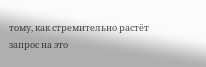тому, как стремительно растёт запрос на это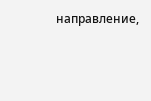направление,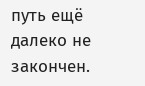путь ещё далеко не закончен.